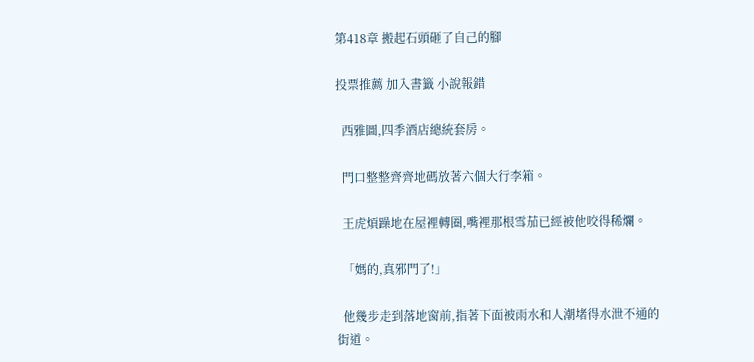第418章 搬起石頭砸了自己的腳

投票推薦 加入書籤 小說報錯

  西雅圖,四季酒店總統套房。

  門口整整齊齊地碼放著六個大行李箱。

  王虎煩躁地在屋裡轉圈,嘴裡那根雪茄已經被他咬得稀爛。

  「媽的,真邪門了!」

  他幾步走到落地窗前,指著下面被雨水和人潮堵得水泄不通的街道。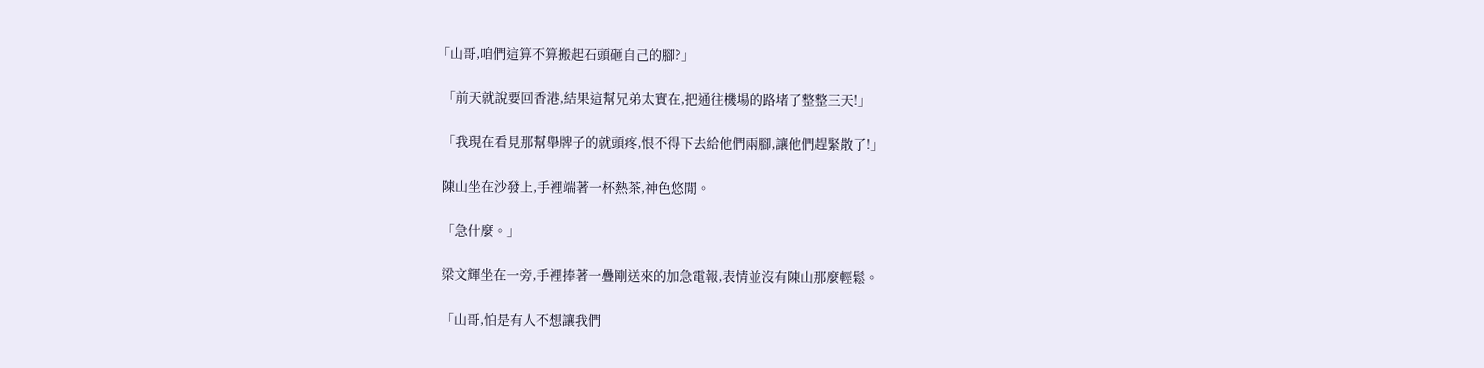「山哥,咱們這算不算搬起石頭砸自己的腳?」

  「前天就說要回香港,結果這幫兄弟太實在,把通往機場的路堵了整整三天!」

  「我現在看見那幫舉牌子的就頭疼,恨不得下去給他們兩腳,讓他們趕緊散了!」

  陳山坐在沙發上,手裡端著一杯熱茶,神色悠閒。

  「急什麼。」

  梁文輝坐在一旁,手裡捧著一疊剛送來的加急電報,表情並沒有陳山那麼輕鬆。

  「山哥,怕是有人不想讓我們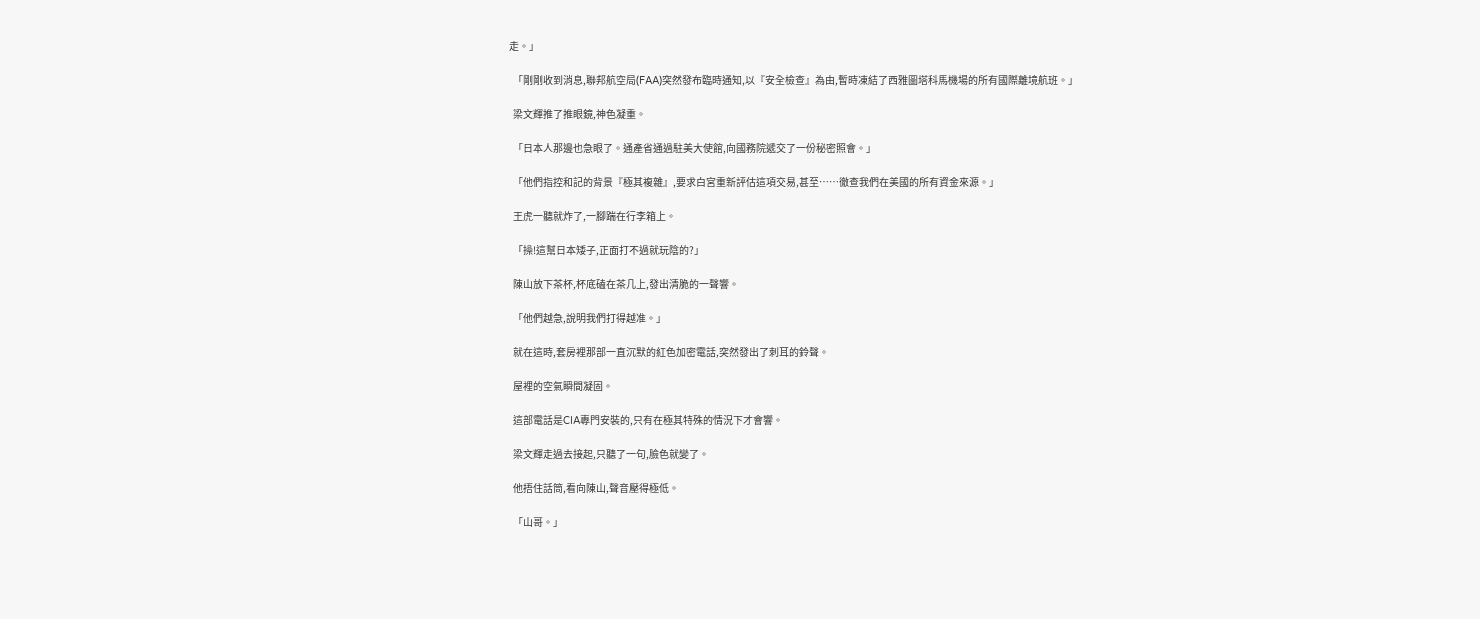走。」

  「剛剛收到消息,聯邦航空局(FAA)突然發布臨時通知,以『安全檢查』為由,暫時凍結了西雅圖塔科馬機場的所有國際離境航班。」

  梁文輝推了推眼鏡,神色凝重。

  「日本人那邊也急眼了。通產省通過駐美大使館,向國務院遞交了一份秘密照會。」

  「他們指控和記的背景『極其複雜』,要求白宮重新評估這項交易,甚至……徹查我們在美國的所有資金來源。」

  王虎一聽就炸了,一腳踹在行李箱上。

  「操!這幫日本矮子,正面打不過就玩陰的?」

  陳山放下茶杯,杯底磕在茶几上,發出清脆的一聲響。

  「他們越急,說明我們打得越准。」

  就在這時,套房裡那部一直沉默的紅色加密電話,突然發出了刺耳的鈴聲。

  屋裡的空氣瞬間凝固。

  這部電話是CIA專門安裝的,只有在極其特殊的情況下才會響。

  梁文輝走過去接起,只聽了一句,臉色就變了。

  他捂住話筒,看向陳山,聲音壓得極低。

  「山哥。」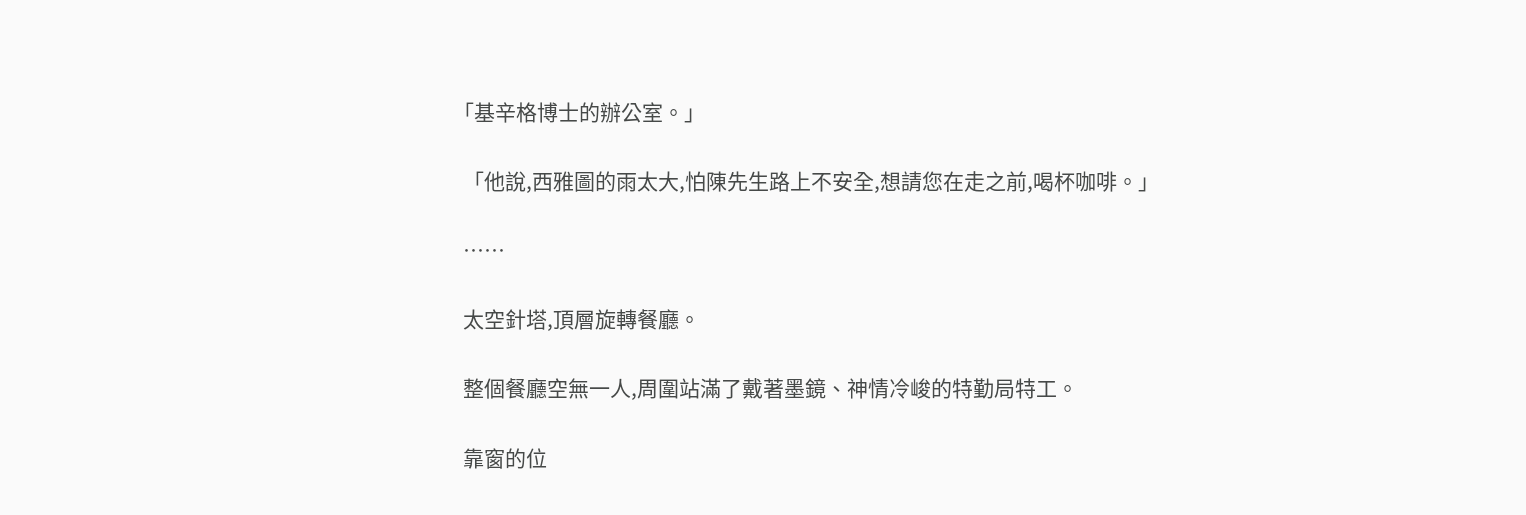「基辛格博士的辦公室。」

  「他說,西雅圖的雨太大,怕陳先生路上不安全,想請您在走之前,喝杯咖啡。」

  ……

  太空針塔,頂層旋轉餐廳。

  整個餐廳空無一人,周圍站滿了戴著墨鏡、神情冷峻的特勤局特工。

  靠窗的位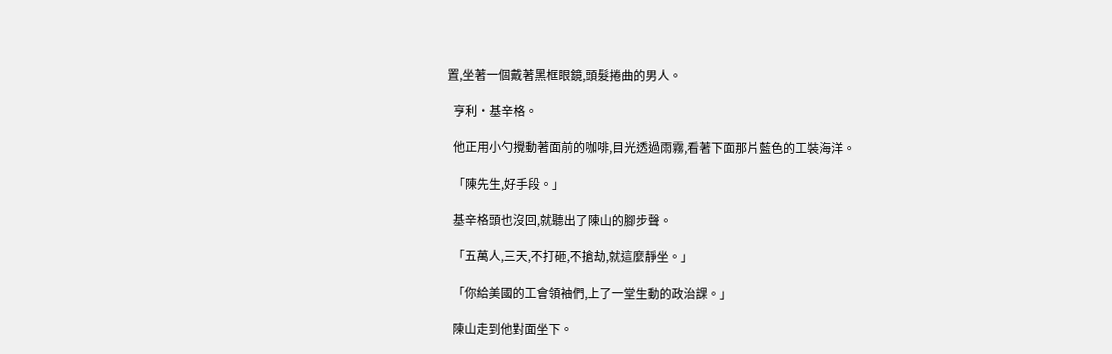置,坐著一個戴著黑框眼鏡,頭髮捲曲的男人。

  亨利·基辛格。

  他正用小勺攪動著面前的咖啡,目光透過雨霧,看著下面那片藍色的工裝海洋。

  「陳先生,好手段。」

  基辛格頭也沒回,就聽出了陳山的腳步聲。

  「五萬人,三天,不打砸,不搶劫,就這麼靜坐。」

  「你給美國的工會領袖們,上了一堂生動的政治課。」

  陳山走到他對面坐下。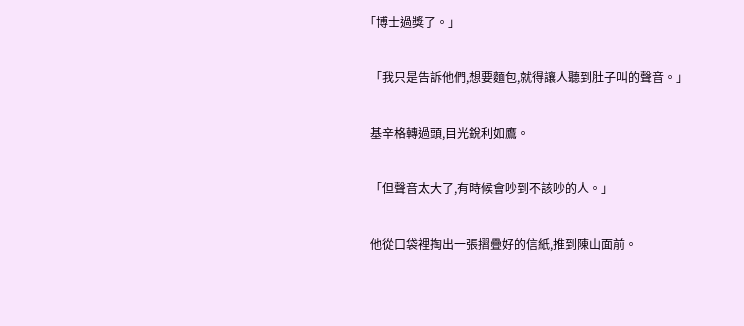「博士過獎了。」

  「我只是告訴他們,想要麵包,就得讓人聽到肚子叫的聲音。」

  基辛格轉過頭,目光銳利如鷹。

  「但聲音太大了,有時候會吵到不該吵的人。」

  他從口袋裡掏出一張摺疊好的信紙,推到陳山面前。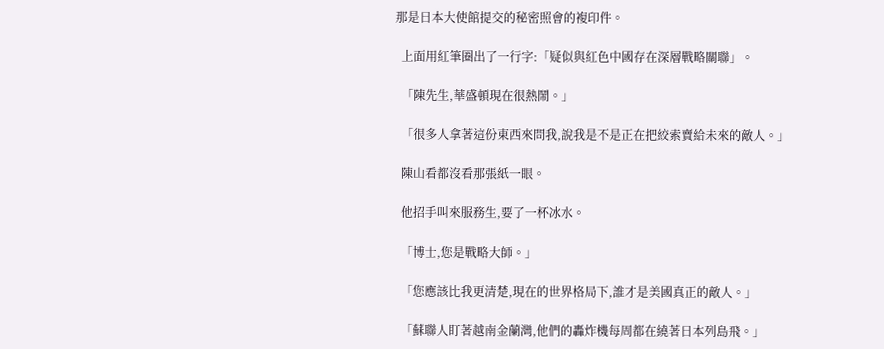那是日本大使館提交的秘密照會的複印件。

  上面用紅筆圈出了一行字:「疑似與紅色中國存在深層戰略關聯」。

  「陳先生,華盛頓現在很熱鬧。」

  「很多人拿著這份東西來問我,說我是不是正在把絞索賣給未來的敵人。」

  陳山看都沒看那張紙一眼。

  他招手叫來服務生,要了一杯冰水。

  「博士,您是戰略大師。」

  「您應該比我更清楚,現在的世界格局下,誰才是美國真正的敵人。」

  「蘇聯人盯著越南金蘭灣,他們的轟炸機每周都在繞著日本列島飛。」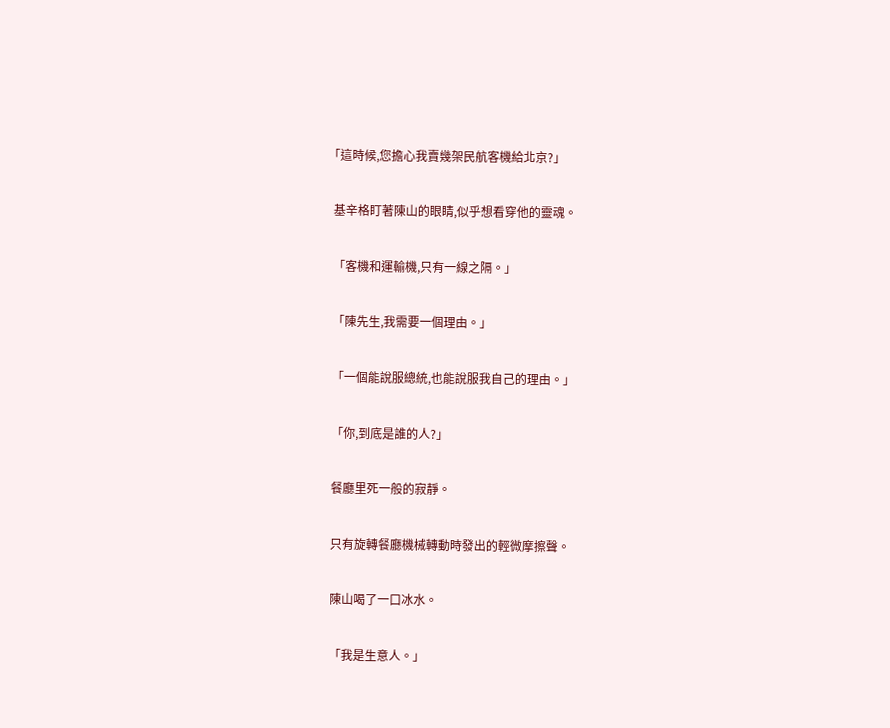「這時候,您擔心我賣幾架民航客機給北京?」

  基辛格盯著陳山的眼睛,似乎想看穿他的靈魂。

  「客機和運輸機,只有一線之隔。」

  「陳先生,我需要一個理由。」

  「一個能說服總統,也能說服我自己的理由。」

  「你,到底是誰的人?」

  餐廳里死一般的寂靜。

  只有旋轉餐廳機械轉動時發出的輕微摩擦聲。

  陳山喝了一口冰水。

  「我是生意人。」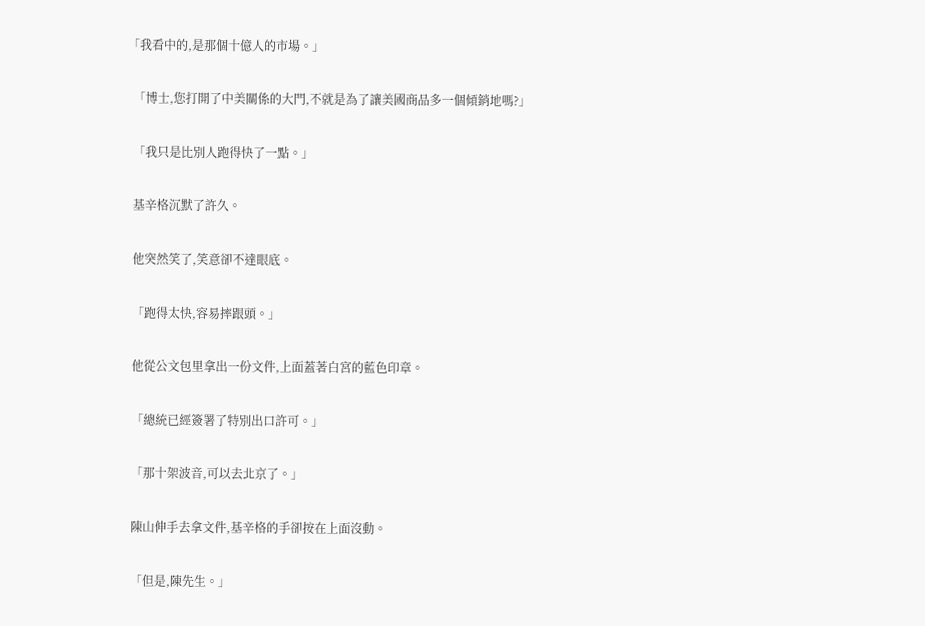「我看中的,是那個十億人的市場。」

  「博士,您打開了中美關係的大門,不就是為了讓美國商品多一個傾銷地嗎?」

  「我只是比別人跑得快了一點。」

  基辛格沉默了許久。

  他突然笑了,笑意卻不達眼底。

  「跑得太快,容易摔跟頭。」

  他從公文包里拿出一份文件,上面蓋著白宮的藍色印章。

  「總統已經簽署了特別出口許可。」

  「那十架波音,可以去北京了。」

  陳山伸手去拿文件,基辛格的手卻按在上面沒動。

  「但是,陳先生。」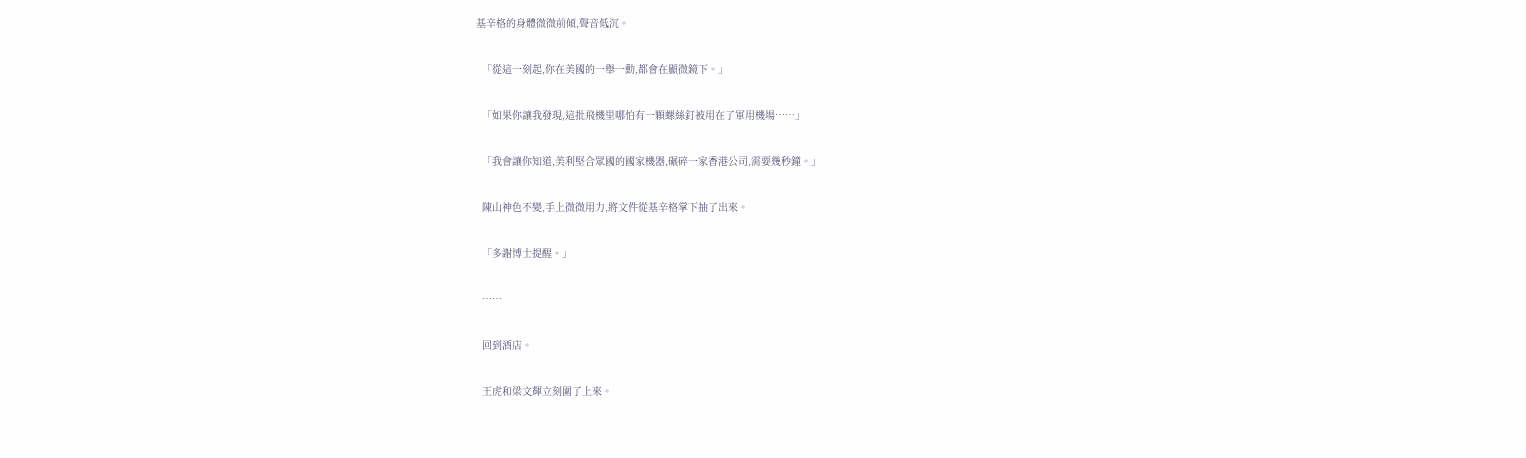基辛格的身體微微前傾,聲音低沉。

  「從這一刻起,你在美國的一舉一動,都會在顯微鏡下。」

  「如果你讓我發現,這批飛機里哪怕有一顆螺絲釘被用在了軍用機場……」

  「我會讓你知道,美利堅合眾國的國家機器,碾碎一家香港公司,需要幾秒鐘。」

  陳山神色不變,手上微微用力,將文件從基辛格掌下抽了出來。

  「多謝博士提醒。」

  ……

  回到酒店。

  王虎和梁文輝立刻圍了上來。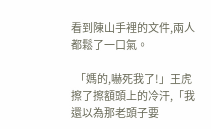看到陳山手裡的文件,兩人都鬆了一口氣。

  「媽的,嚇死我了!」王虎擦了擦額頭上的冷汗,「我還以為那老頭子要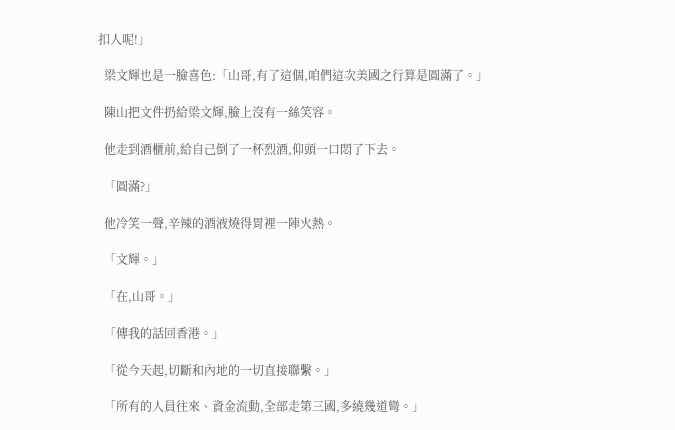扣人呢!」

  梁文輝也是一臉喜色:「山哥,有了這個,咱們這次美國之行算是圓滿了。」

  陳山把文件扔給梁文輝,臉上沒有一絲笑容。

  他走到酒櫃前,給自己倒了一杯烈酒,仰頭一口悶了下去。

  「圓滿?」

  他冷笑一聲,辛辣的酒液燒得胃裡一陣火熱。

  「文輝。」

  「在,山哥。」

  「傳我的話回香港。」

  「從今天起,切斷和內地的一切直接聯繫。」

  「所有的人員往來、資金流動,全部走第三國,多繞幾道彎。」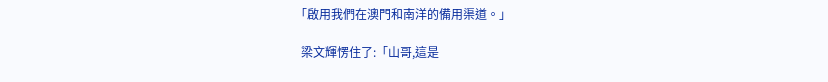「啟用我們在澳門和南洋的備用渠道。」

  梁文輝愣住了:「山哥,這是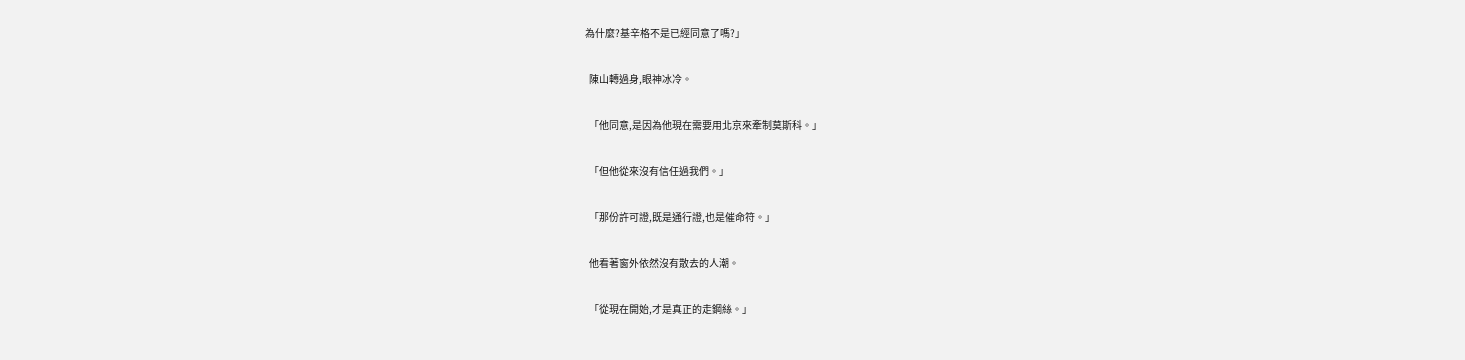為什麼?基辛格不是已經同意了嗎?」

  陳山轉過身,眼神冰冷。

  「他同意,是因為他現在需要用北京來牽制莫斯科。」

  「但他從來沒有信任過我們。」

  「那份許可證,既是通行證,也是催命符。」

  他看著窗外依然沒有散去的人潮。

  「從現在開始,才是真正的走鋼絲。」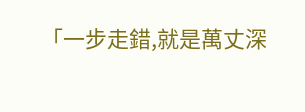「一步走錯,就是萬丈深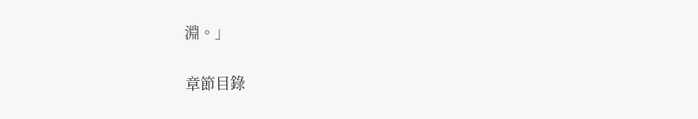淵。」

章節目錄